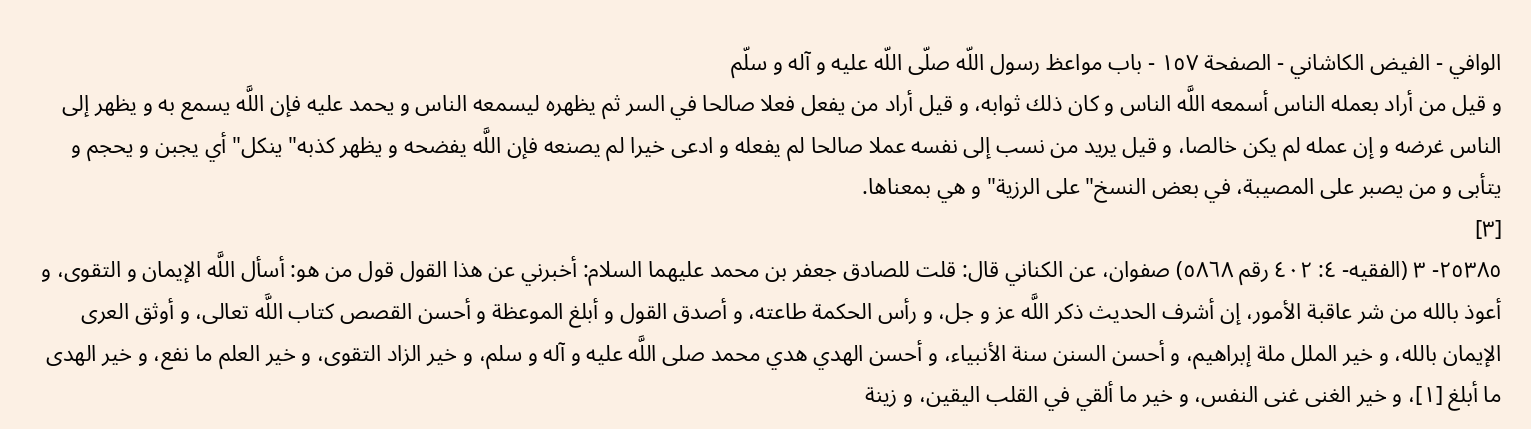الوافي - الفيض الكاشاني - الصفحة ١٥٧ - باب مواعظ رسول اللّه صلّى اللّه عليه و آله و سلّم
و قيل من أراد بعمله الناس أسمعه اللَّه الناس و كان ذلك ثوابه، و قيل أراد من يفعل فعلا صالحا في السر ثم يظهره ليسمعه الناس و يحمد عليه فإن اللَّه يسمع به و يظهر إلى الناس غرضه و إن عمله لم يكن خالصا، و قيل يريد من نسب إلى نفسه عملا صالحا لم يفعله و ادعى خيرا لم يصنعه فإن اللَّه يفضحه و يظهر كذبه" ينكل" أي يجبن و يحجم و يتأبى و من يصبر على المصيبة، في بعض النسخ" على الرزية" و هي بمعناها.
[٣]
٢٥٣٨٥- ٣ (الفقيه- ٤: ٤٠٢ رقم ٥٨٦٨) صفوان، عن الكناني قال: قلت للصادق جعفر بن محمد عليهما السلام: أخبرني عن هذا القول قول من هو: أسأل اللَّه الإيمان و التقوى، و أعوذ بالله من شر عاقبة الأمور، إن أشرف الحديث ذكر اللَّه عز و جل، و رأس الحكمة طاعته، و أصدق القول و أبلغ الموعظة و أحسن القصص كتاب اللَّه تعالى، و أوثق العرى الإيمان بالله، و خير الملل ملة إبراهيم، و أحسن السنن سنة الأنبياء، و أحسن الهدي هدي محمد صلى اللَّه عليه و آله و سلم، و خير الزاد التقوى، و خير العلم ما نفع، و خير الهدى ما أبلغ [١]، و خير الغنى غنى النفس، و خير ما ألقي في القلب اليقين، و زينة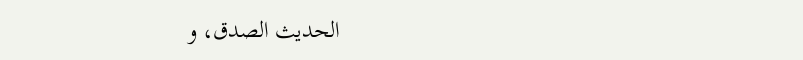الحديث الصدق، و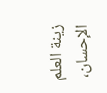زينة العلم الإحسان،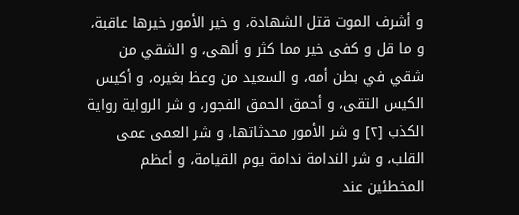و أشرف الموت قتل الشهادة، و خير الأمور خيرها عاقبة، و ما قل و كفى خير مما كثر و ألهى، و الشقي من شقي في بطن أمه، و السعيد من وعظ بغيره، و أكيس الكيس التقى، و أحمق الحمق الفجور، و شر الرواية رواية الكذب [٢] و شر الأمور محدثاتها، و شر العمى عمى القلب، و شر الندامة ندامة يوم القيامة، و أعظم المخطئين عند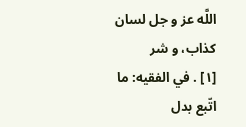اللَّه عز و جل لسان كذاب، و شر
[١] . في الفقيه: ما اتّبع بدل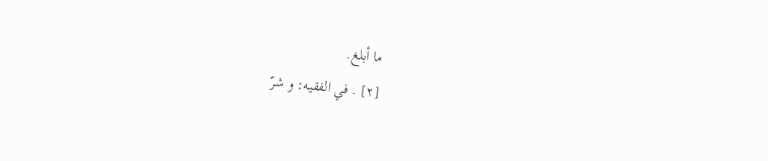ما أبلغ.
[٢] . في الفقيه: و شرّ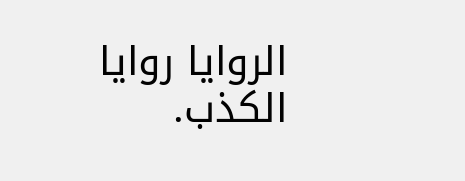الروايا روايا الكذب.